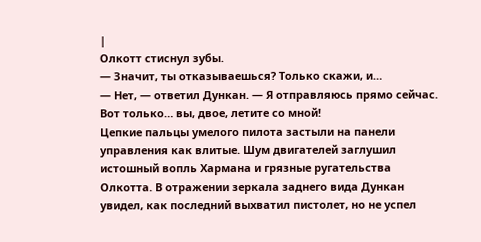|
Олкотт стиснул зубы.
— Значит, ты отказываешься? Только скажи, и…
— Нет, — ответил Дункан. — Я отправляюсь прямо сейчас. Вот только… вы, двое, летите со мной!
Цепкие пальцы умелого пилота застыли на панели управления как влитые. Шум двигателей заглушил истошный вопль Хармана и грязные ругательства Олкотта. В отражении зеркала заднего вида Дункан увидел, как последний выхватил пистолет, но не успел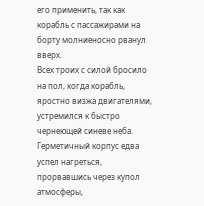его применить, так как корабль с пассажирами на борту молниеносно рванул вверх.
Всех троих с силой бросило на пол, когда корабль, яростно визжа двигателями, устремился к быстро чернеющей синеве неба. Герметичный корпус едва успел нагреться, прорвавшись через купол атмосферы,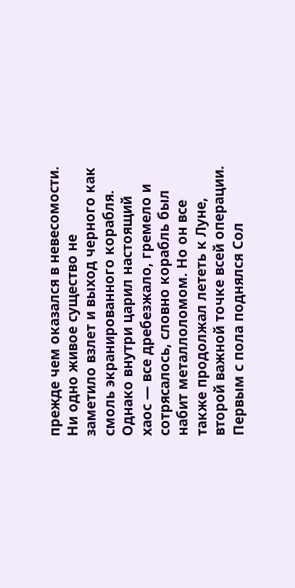прежде чем оказался в невесомости. Ни одно живое существо не заметило взлет и выход черного как смоль экранированного корабля. Однако внутри царил настоящий хаос — все дребезжало, гремело и сотрясалось, словно корабль был набит металлоломом. Но он все также продолжал лететь к Луне, второй важной точке всей операции.
Первым с пола поднялся Сол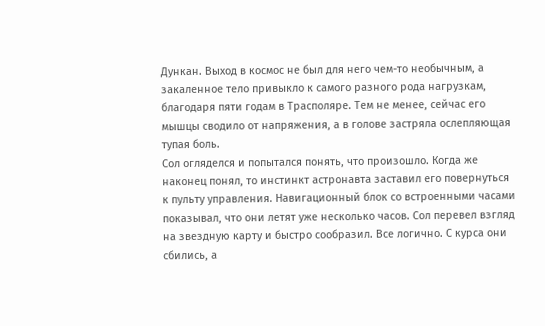Дункан. Выход в космос не был для него чем-то необычным, а закаленное тело привыкло к самого разного рода нагрузкам, благодаря пяти годам в Трасполяре. Тем не менее, сейчас его мышцы сводило от напряжения, а в голове застряла ослепляющая тупая боль.
Сол огляделся и попытался понять, что произошло. Когда же наконец понял, то инстинкт астронавта заставил его повернуться к пульту управления. Навигационный блок со встроенными часами показывал, что они летят уже несколько часов. Сол перевел взгляд на звездную карту и быстро сообразил. Все логично. С курса они сбились, а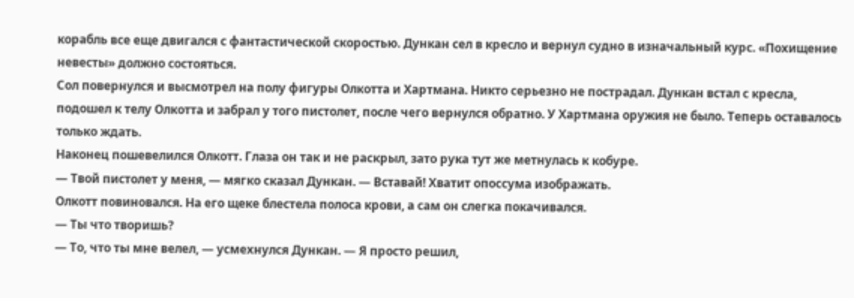корабль все еще двигался с фантастической скоростью. Дункан сел в кресло и вернул судно в изначальный курс. «Похищение невесты» должно состояться.
Сол повернулся и высмотрел на полу фигуры Олкотта и Хартмана. Никто серьезно не пострадал. Дункан встал с кресла, подошел к телу Олкотта и забрал у того пистолет, после чего вернулся обратно. У Хартмана оружия не было. Теперь оставалось только ждать.
Наконец пошевелился Олкотт. Глаза он так и не раскрыл, зато рука тут же метнулась к кобуре.
— Твой пистолет у меня, — мягко сказал Дункан. — Вставай! Хватит опоссума изображать.
Олкотт повиновался. На его щеке блестела полоса крови, а сам он слегка покачивался.
— Ты что творишь?
— То, что ты мне велел, — усмехнулся Дункан. — Я просто решил,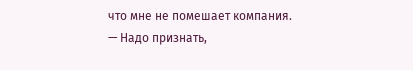что мне не помешает компания.
— Надо признать,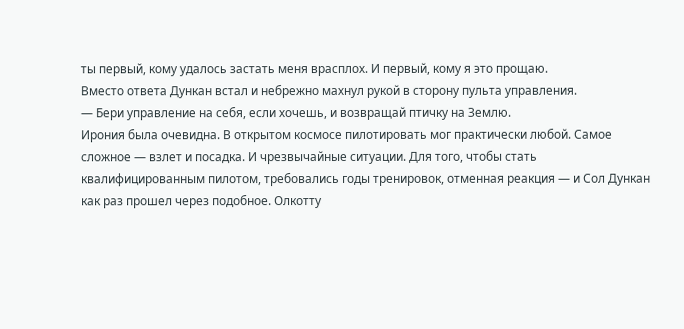ты первый, кому удалось застать меня врасплох. И первый, кому я это прощаю.
Вместо ответа Дункан встал и небрежно махнул рукой в сторону пульта управления.
— Бери управление на себя, если хочешь, и возвращай птичку на Землю.
Ирония была очевидна. В открытом космосе пилотировать мог практически любой. Самое сложное — взлет и посадка. И чрезвычайные ситуации. Для того, чтобы стать квалифицированным пилотом, требовались годы тренировок, отменная реакция — и Сол Дункан как раз прошел через подобное. Олкотту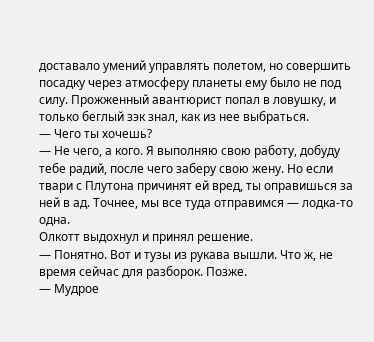доставало умений управлять полетом, но совершить посадку через атмосферу планеты ему было не под силу. Прожженный авантюрист попал в ловушку, и только беглый зэк знал, как из нее выбраться.
— Чего ты хочешь?
— Не чего, а кого. Я выполняю свою работу, добуду тебе радий, после чего заберу свою жену. Но если твари с Плутона причинят ей вред, ты оправишься за ней в ад. Точнее, мы все туда отправимся — лодка-то одна.
Олкотт выдохнул и принял решение.
— Понятно. Вот и тузы из рукава вышли. Что ж, не время сейчас для разборок. Позже.
— Мудрое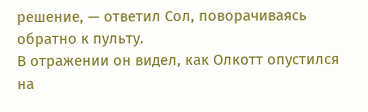решение, — ответил Сол, поворачиваясь обратно к пульту.
В отражении он видел, как Олкотт опустился на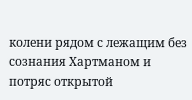колени рядом с лежащим без сознания Хартманом и потряс открытой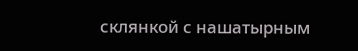склянкой с нашатырным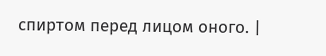спиртом перед лицом оного. |